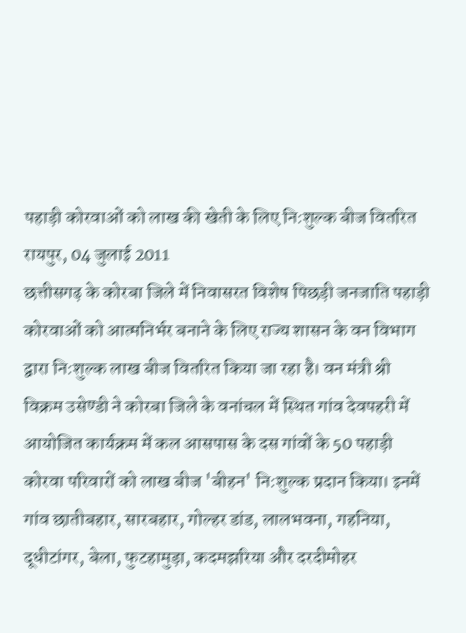पहाड़ी कोरवाओं को लाख की खेती के लिए नि:शुल्क बीज वितरित
रायपुर, 04 जुलाई 2011
छत्तीसगढ़ के कोरबा जिले में निवासरत विशेष पिछड़ी जनजाति पहाड़ी कोरवाओं को आत्मनिर्भर बनाने के लिए राज्य शासन के वन विभाग द्वारा नि:शुल्क लाख बीज वितरित किया जा रहा है। वन मंत्री श्री विक्रम उसेण्डी ने कोरबा जिले के वनांचल में स्थित गांव देवपहरी में आयोजित कार्यक्रम में कल आसपास के दस गांवों के 50 पहाड़ी कोरवा परिवारों को लाख बीज 'बीहन' नि:शुल्क प्रदान किया। इनमें गांव छातीबहार, सारबहार, गोल्हर डांड, लालभवना, गहनिया, दूधीटांगर, बेला, फुटहामुड़ा, कदमझरिया और दरदीमोहर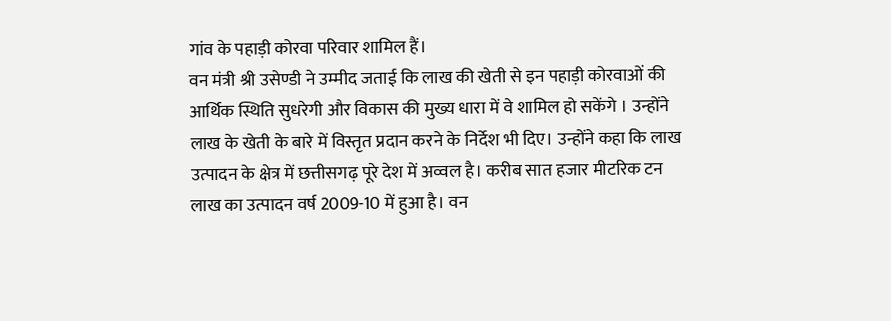गांव के पहाड़ी कोरवा परिवार शामिल हैं।
वन मंत्री श्री उसेण्डी ने उम्मीद जताई कि लाख की खेती से इन पहाड़ी कोरवाओं की आर्थिक स्थिति सुधरेगी और विकास की मुख्य धारा में वे शामिल हो सकेंगे । उन्होंने लाख के खेती के बारे में विस्तृत प्रदान करने के निर्देश भी दिए। उन्होंने कहा कि लाख उत्पादन के क्षेत्र में छत्तीसगढ़ पूरे देश में अव्वल है। करीब सात हजार मीटरिक टन लाख का उत्पादन वर्ष 2009-10 में हुआ है। वन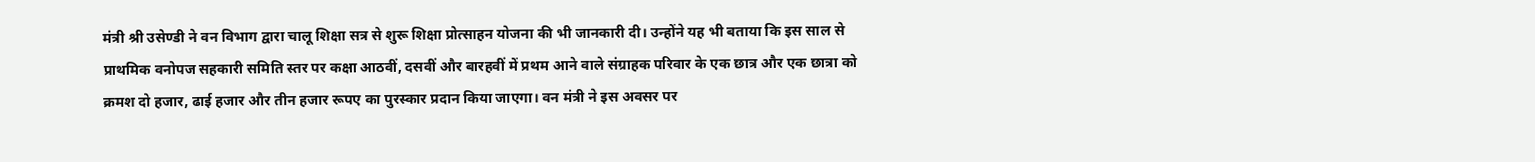मंत्री श्री उसेण्डी ने वन विभाग द्वारा चालू शिक्षा सत्र से शुरू शिक्षा प्रोत्साहन योजना की भी जानकारी दी। उन्होंने यह भी बताया कि इस साल से प्राथमिक वनोपज सहकारी समिति स्तर पर कक्षा आठवीं, दसवीं और बारहवीं में प्रथम आने वाले संग्राहक परिवार के एक छात्र और एक छात्रा को क्रमश दो हजार, ढाई हजार और तीन हजार रूपए का पुरस्कार प्रदान किया जाएगा। वन मंत्री ने इस अवसर पर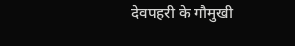देवपहरी के गौमुखी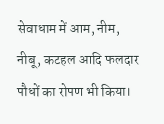सेवाधाम में आम, नीम, नीबू, कटहल आदि फलदार पौधों का रोपण भी किया।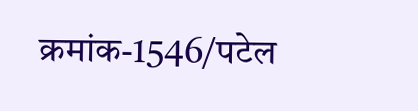क्रमांक-1546/पटेल